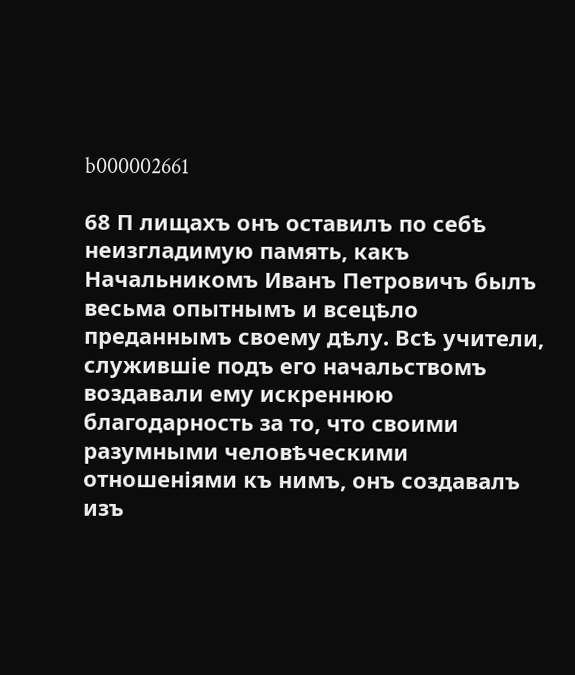b000002661

68 П лищахъ онъ оставилъ по себѣ неизгладимую память, какъ Начальникомъ Иванъ Петровичъ былъ весьма опытнымъ и всецѣло преданнымъ своему дѣлу. Всѣ учители, служившіе подъ его начальствомъ воздавали ему искреннюю благодарность за то, что своими разумными человѣческими отношеніями къ нимъ, онъ создавалъ изъ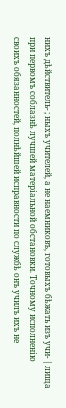нихъ дѣйствитель- ; ныхъ учителей, а не наемниковъ, готовыхъ бѣжать изъ учи- | лища при первомъ соблазнѣ лучшей матеріальной обстановки. Точному исполненію своихъ обязанностей, полнѣйшей исправности по службѣ онъ училъ ихъ не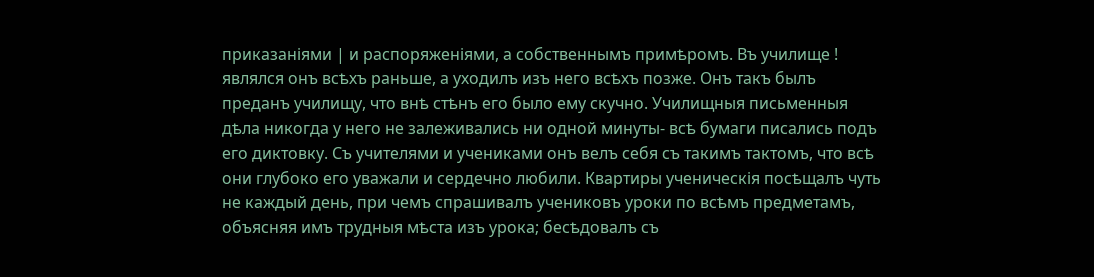приказаніями | и распоряженіями, а собственнымъ примѣромъ. Въ училище ! являлся онъ всѣхъ раньше, а уходилъ изъ него всѣхъ позже. Онъ такъ былъ преданъ училищу, что внѣ стѣнъ его было ему скучно. Училищныя письменныя дѣла никогда у него не залеживались ни одной минуты- всѣ бумаги писались подъ его диктовку. Съ учителями и учениками онъ велъ себя съ такимъ тактомъ, что всѣ они глубоко его уважали и сердечно любили. Квартиры ученическія посѣщалъ чуть не каждый день, при чемъ спрашивалъ учениковъ уроки по всѣмъ предметамъ, объясняя имъ трудныя мѣста изъ урока; бесѣдовалъ съ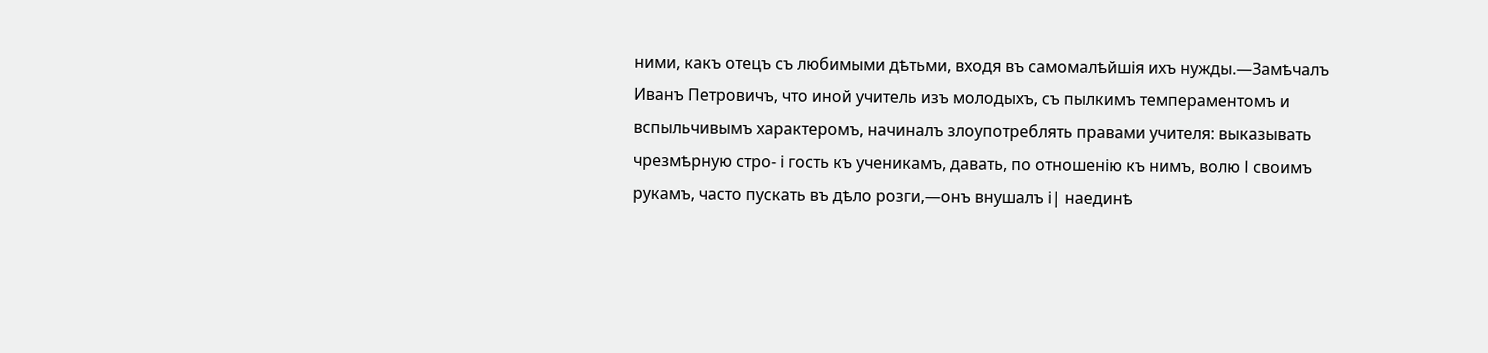ними, какъ отецъ съ любимыми дѣтьми, входя въ самомалѣйшія ихъ нужды.—Замѣчалъ Иванъ Петровичъ, что иной учитель изъ молодыхъ, съ пылкимъ темпераментомъ и вспыльчивымъ характеромъ, начиналъ злоупотреблять правами учителя: выказывать чрезмѣрную стро- і гость къ ученикамъ, давать, по отношенію къ нимъ, волю І своимъ рукамъ, часто пускать въ дѣло розги,—онъ внушалъ і| наединѣ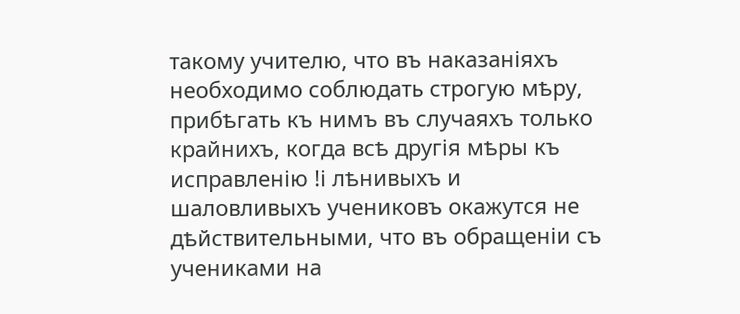такому учителю, что въ наказаніяхъ необходимо соблюдать строгую мѣру, прибѣгать къ нимъ въ случаяхъ только крайнихъ, когда всѣ другія мѣры къ исправленію !і лѣнивыхъ и шаловливыхъ учениковъ окажутся не дѣйствительными, что въ обращеніи съ учениками на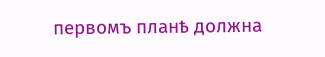первомъ планѣ должна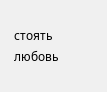стоять любовь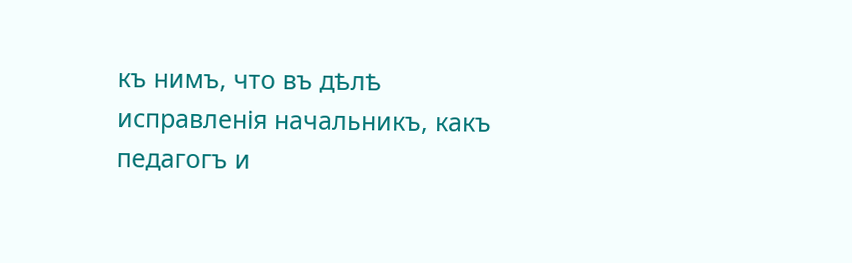къ нимъ, что въ дѣлѣ исправленія начальникъ, какъ педагогъ и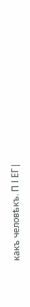какъ человѣкъ. П І ЕГ|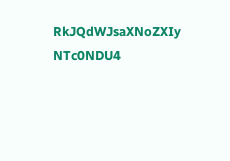RkJQdWJsaXNoZXIy NTc0NDU4